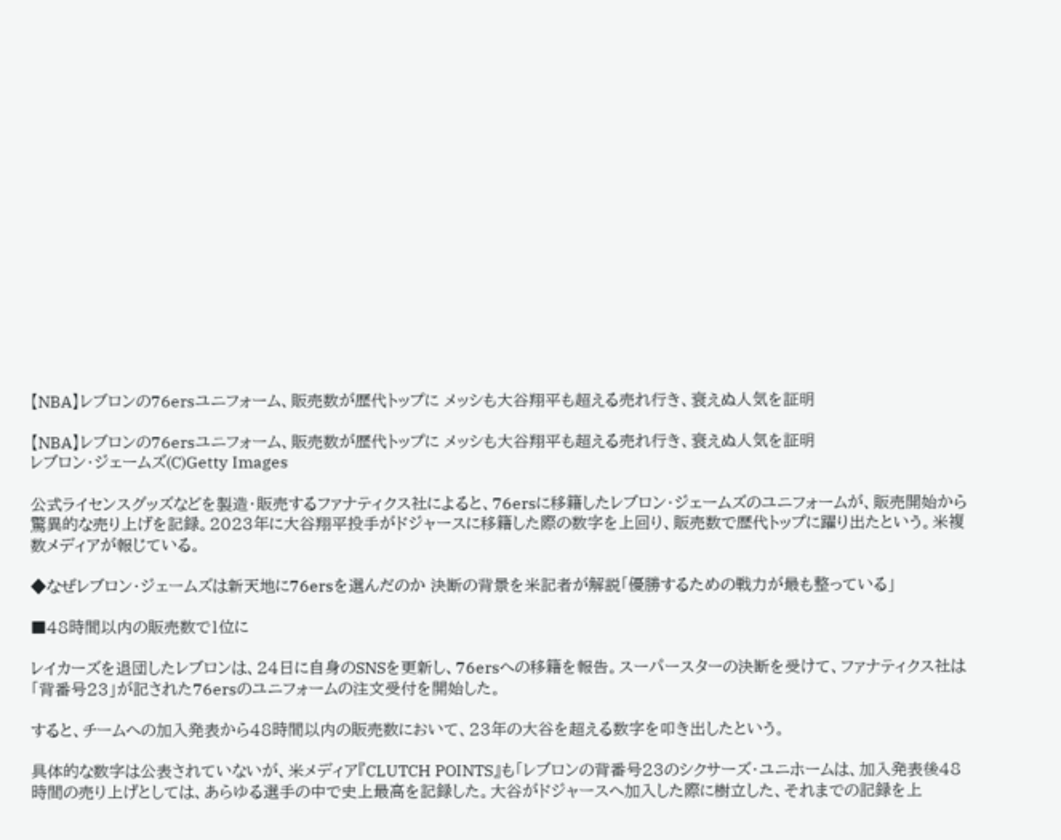【NBA】レブロンの76ersユニフォーム、販売数が歴代トップに メッシも大谷翔平も超える売れ行き、衰えぬ人気を証明

【NBA】レブロンの76ersユニフォーム、販売数が歴代トップに メッシも大谷翔平も超える売れ行き、衰えぬ人気を証明
レブロン・ジェームズ(C)Getty Images

公式ライセンスグッズなどを製造・販売するファナティクス社によると、76ersに移籍したレブロン・ジェームズのユニフォームが、販売開始から驚異的な売り上げを記録。2023年に大谷翔平投手がドジャースに移籍した際の数字を上回り、販売数で歴代トップに躍り出たという。米複数メディアが報じている。

◆なぜレブロン・ジェームズは新天地に76ersを選んだのか 決断の背景を米記者が解説「優勝するための戦力が最も整っている」

■48時間以内の販売数で1位に

レイカーズを退団したレブロンは、24日に自身のSNSを更新し、76ersへの移籍を報告。スーパースターの決断を受けて、ファナティクス社は「背番号23」が記された76ersのユニフォームの注文受付を開始した。

すると、チームへの加入発表から48時間以内の販売数において、23年の大谷を超える数字を叩き出したという。

具体的な数字は公表されていないが、米メディア『CLUTCH POINTS』も「レブロンの背番号23のシクサーズ・ユニホームは、加入発表後48時間の売り上げとしては、あらゆる選手の中で史上最高を記録した。大谷がドジャースへ加入した際に樹立した、それまでの記録を上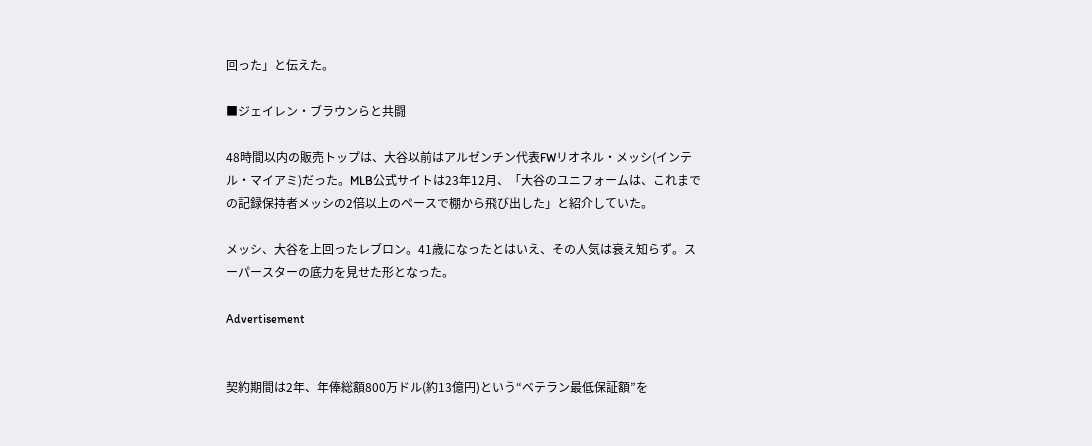回った」と伝えた。

■ジェイレン・ブラウンらと共闘

48時間以内の販売トップは、大谷以前はアルゼンチン代表FWリオネル・メッシ(インテル・マイアミ)だった。MLB公式サイトは23年12月、「大谷のユニフォームは、これまでの記録保持者メッシの2倍以上のペースで棚から飛び出した」と紹介していた。

メッシ、大谷を上回ったレブロン。41歳になったとはいえ、その人気は衰え知らず。スーパースターの底力を見せた形となった。

Advertisement


契約期間は2年、年俸総額800万ドル(約13億円)という“ベテラン最低保証額”を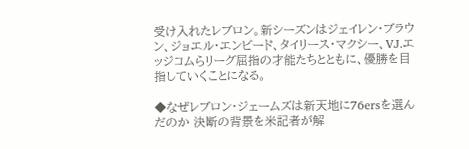受け入れたレブロン。新シーズンはジェイレン・ブラウン、ジョエル・エンビード、タイリース・マクシー、VJ.エッジコムらリーグ屈指の才能たちとともに、優勝を目指していくことになる。

◆なぜレブロン・ジェームズは新天地に76ersを選んだのか 決断の背景を米記者が解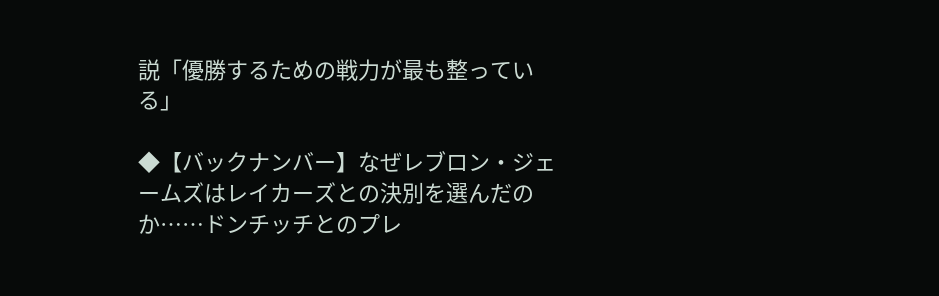説「優勝するための戦力が最も整っている」

◆【バックナンバー】なぜレブロン・ジェームズはレイカーズとの決別を選んだのか……ドンチッチとのプレ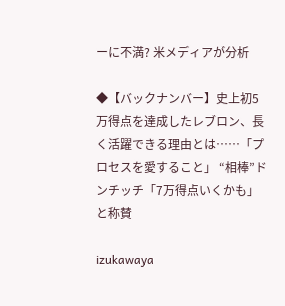ーに不満? 米メディアが分析

◆【バックナンバー】史上初5万得点を達成したレブロン、長く活躍できる理由とは……「プロセスを愛すること」 “相棒”ドンチッチ「7万得点いくかも」と称賛

izukawaya